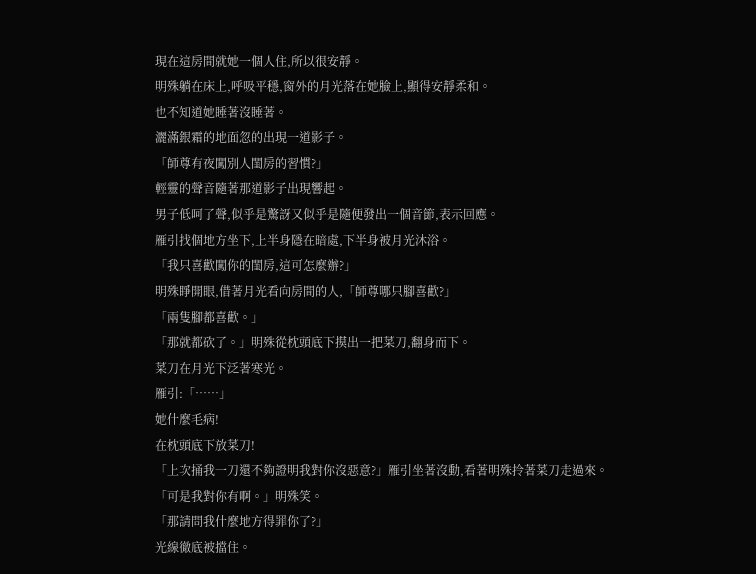現在這房間就她一個人住,所以很安靜。
明殊躺在床上,呼吸平穩,窗外的月光落在她臉上,顯得安靜柔和。
也不知道她睡著沒睡著。
灑滿銀霜的地面忽的出現一道影子。
「師尊有夜闖別人閨房的習慣?」
輕靈的聲音隨著那道影子出現響起。
男子低呵了聲,似乎是驚訝又似乎是隨便發出一個音節,表示回應。
雁引找個地方坐下,上半身隱在暗處,下半身被月光沐浴。
「我只喜歡闖你的閨房,這可怎麼辦?」
明殊睜開眼,借著月光看向房間的人,「師尊哪只腳喜歡?」
「兩隻腳都喜歡。」
「那就都砍了。」明殊從枕頭底下摸出一把菜刀,翻身而下。
菜刀在月光下泛著寒光。
雁引:「……」
她什麼毛病!
在枕頭底下放菜刀!
「上次捅我一刀還不夠證明我對你沒惡意?」雁引坐著沒動,看著明殊拎著菜刀走過來。
「可是我對你有啊。」明殊笑。
「那請問我什麼地方得罪你了?」
光線徹底被擋住。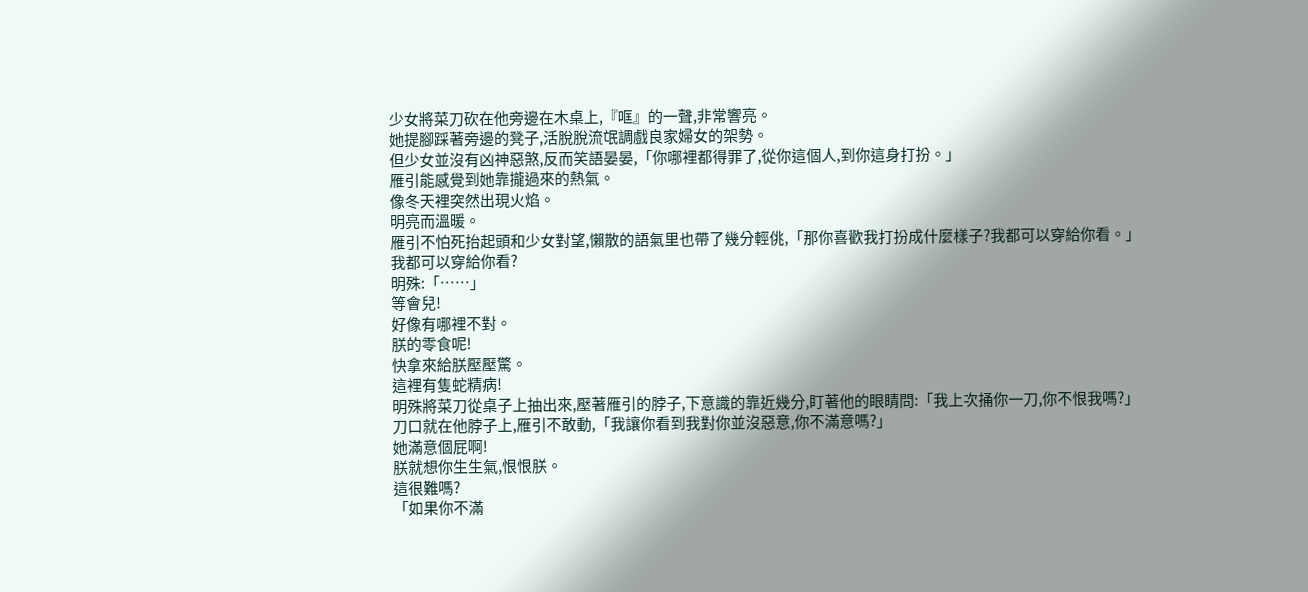少女將菜刀砍在他旁邊在木桌上,『哐』的一聲,非常響亮。
她提腳踩著旁邊的凳子,活脫脫流氓調戲良家婦女的架勢。
但少女並沒有凶神惡煞,反而笑語晏晏,「你哪裡都得罪了,從你這個人,到你這身打扮。」
雁引能感覺到她靠攏過來的熱氣。
像冬天裡突然出現火焰。
明亮而溫暖。
雁引不怕死抬起頭和少女對望,懶散的語氣里也帶了幾分輕佻,「那你喜歡我打扮成什麼樣子?我都可以穿給你看。」
我都可以穿給你看?
明殊:「……」
等會兒!
好像有哪裡不對。
朕的零食呢!
快拿來給朕壓壓驚。
這裡有隻蛇精病!
明殊將菜刀從桌子上抽出來,壓著雁引的脖子,下意識的靠近幾分,盯著他的眼睛問:「我上次捅你一刀,你不恨我嗎?」
刀口就在他脖子上,雁引不敢動,「我讓你看到我對你並沒惡意,你不滿意嗎?」
她滿意個屁啊!
朕就想你生生氣,恨恨朕。
這很難嗎?
「如果你不滿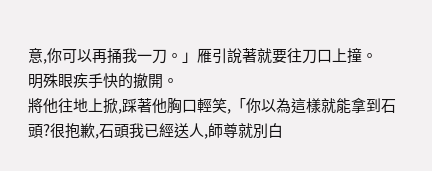意,你可以再捅我一刀。」雁引說著就要往刀口上撞。
明殊眼疾手快的撤開。
將他往地上掀,踩著他胸口輕笑,「你以為這樣就能拿到石頭?很抱歉,石頭我已經送人,師尊就別白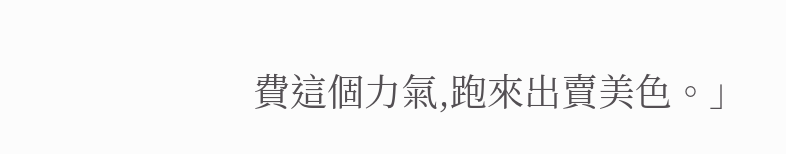費這個力氣,跑來出賣美色。」